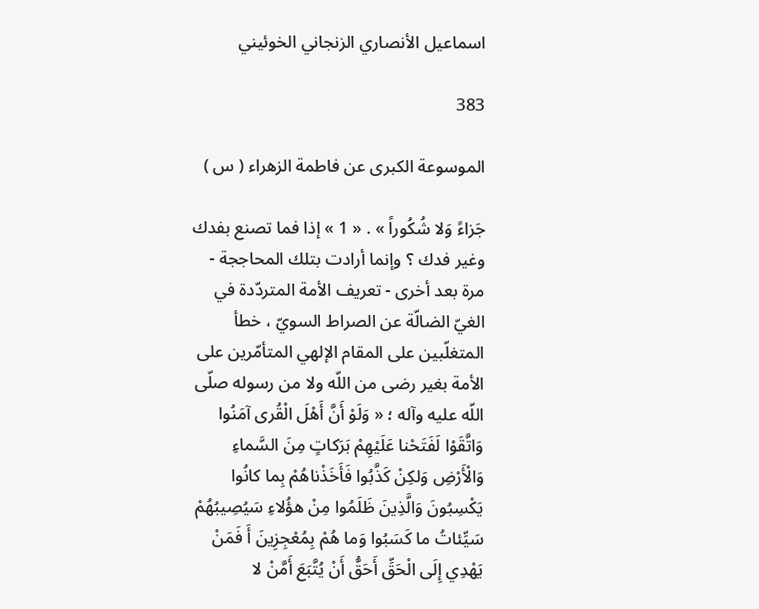اسماعيل الأنصاري الزنجاني الخوئيني

383

الموسوعة الكبرى عن فاطمة الزهراء ( س )

جَزاءً وَلا شُكُوراً » . « 1 » إذا فما تصنع بفدك وغير فدك ؟ وإنما أرادت بتلك المحاججة - مرة بعد أخرى - تعريف الأمة المتردّدة في الغيّ الضالّة عن الصراط السويّ ، خطأ المتغلّبين على المقام الإلهي المتأمّرين على الأمة بغير رضى من اللّه ولا من رسوله صلّى اللّه عليه وآله ؛ « وَلَوْ أَنَّ أَهْلَ الْقُرى آمَنُوا وَاتَّقَوْا لَفَتَحْنا عَلَيْهِمْ بَرَكاتٍ مِنَ السَّماءِ وَالْأَرْضِ وَلكِنْ كَذَّبُوا فَأَخَذْناهُمْ بِما كانُوا يَكْسِبُونَ وَالَّذِينَ ظَلَمُوا مِنْ هؤُلاءِ سَيُصِيبُهُمْ سَيِّئاتُ ما كَسَبُوا وَما هُمْ بِمُعْجِزِينَ أَ فَمَنْ يَهْدِي إِلَى الْحَقِّ أَحَقُّ أَنْ يُتَّبَعَ أَمَّنْ لا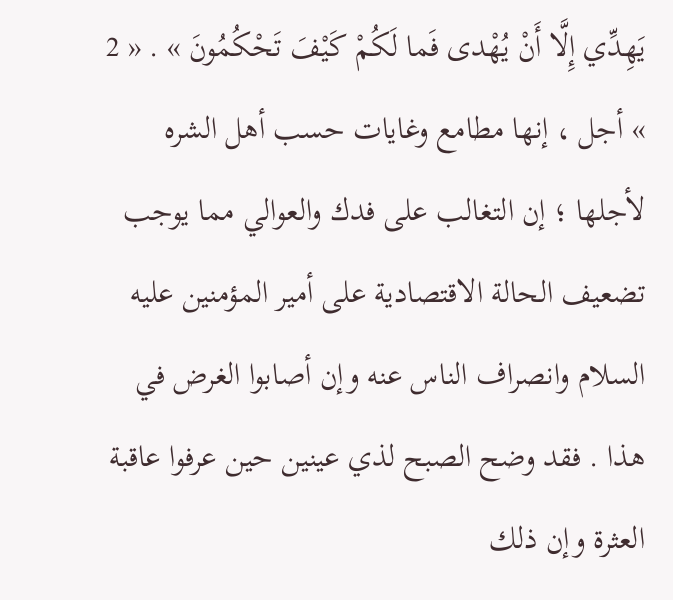يَهِدِّي إِلَّا أَنْ يُهْدى فَما لَكُمْ كَيْفَ تَحْكُمُونَ » . « 2 » أجل ، إنها مطامع وغايات حسب أهل الشره لأجلها ؛ إن التغالب على فدك والعوالي مما يوجب تضعيف الحالة الاقتصادية على أمير المؤمنين عليه السلام وانصراف الناس عنه وإن أصابوا الغرض في هذا . فقد وضح الصبح لذي عينين حين عرفوا عاقبة العثرة وإن ذلك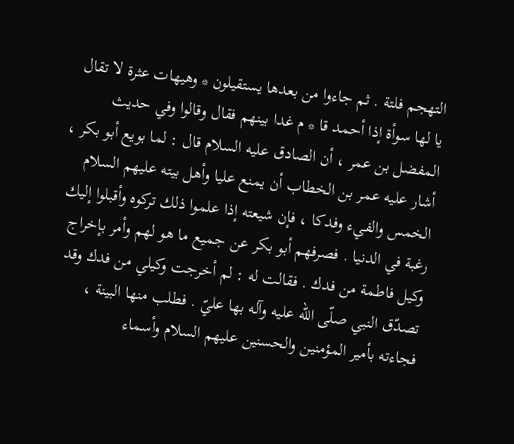التهجم فلتة . ثم جاءوا من بعدها يستقيلون * وهيهات عثرة لا تقال يا لها سوأة إذا أحمد قا * م غدا بينهم فقال وقالوا وفي حديث المفضل بن عمر ، أن الصادق عليه السلام قال : لما بويع أبو بكر ، أشار عليه عمر بن الخطاب أن يمنع عليا وأهل بيته عليهم السلام الخمس والفيء وفدكا ، فإن شيعته إذا علموا ذلك تركوه وأقبلوا إليك رغبة في الدنيا . فصرفهم أبو بكر عن جميع ما هو لهم وأمر بإخراج وكيل فاطمة من فدك . فقالت له : لم أخرجت وكيلي من فدك وقد تصدّق النبي صلّى اللّه عليه وآله بها عليّ . فطلب منها البينة ، فجاءته بأمير المؤمنين والحسنين عليهم السلام وأسماء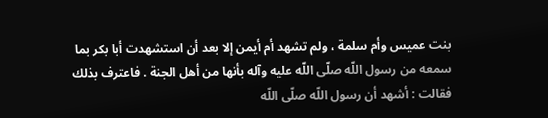بنت عميس وأم سلمة ، ولم تشهد أم أيمن إلا بعد أن استشهدت أبا بكر بما سمعه من رسول اللّه صلّى اللّه عليه وآله بأنها من أهل الجنة . فاعترف بذلك فقالت : أشهد أن رسول اللّه صلّى اللّه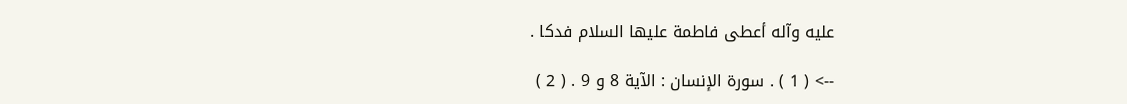عليه وآله أعطى فاطمة عليها السلام فدكا .

--> ( 1 ) . سورة الإنسان : الآية 8 و 9 . ( 2 )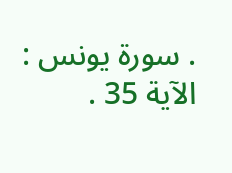. سورة يونس : الآية 35 .